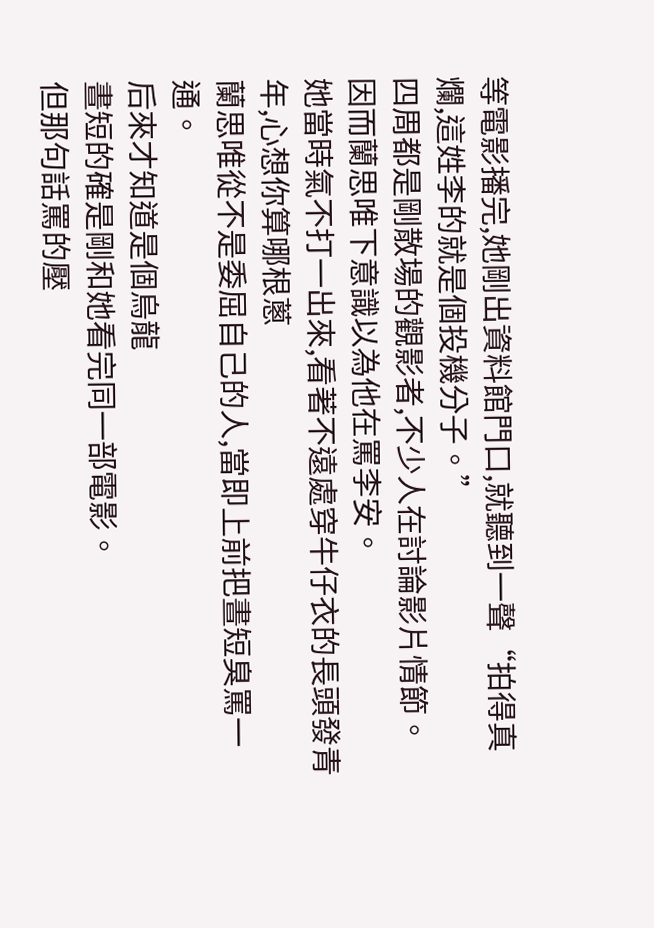等電影播完,她剛出資料館門口,就聽到一聲“拍得真爛,這姓李的就是個投機分子。”
四周都是剛散場的觀影者,不少人在討論影片情節。
因而蘭思唯下意識以為他在罵李安。
她當時氣不打一出來,看著不遠處穿牛仔衣的長頭發青年,心想你算哪根蔥
蘭思唯從不是委屈自己的人,當即上前把晝短臭罵一通。
后來才知道是個烏龍
晝短的確是剛和她看完同一部電影。
但那句話罵的壓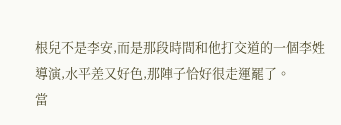根兒不是李安,而是那段時間和他打交道的一個李姓導演,水平差又好色,那陣子恰好很走運罷了。
當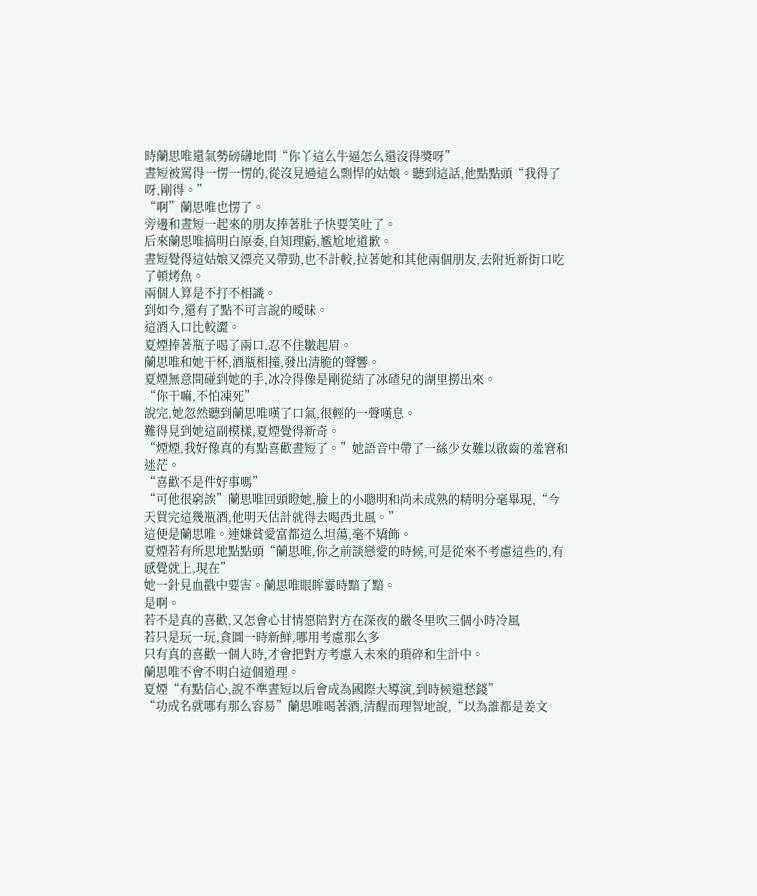時蘭思唯還氣勢磅礴地問“你丫這么牛逼怎么還沒得獎呀”
晝短被罵得一愣一愣的,從沒見過這么剽悍的姑娘。聽到這話,他點點頭“我得了呀,剛得。”
“啊”蘭思唯也愣了。
旁邊和晝短一起來的朋友捧著肚子快要笑吐了。
后來蘭思唯搞明白原委,自知理虧,尷尬地道歉。
晝短覺得這姑娘又漂亮又帶勁,也不計較,拉著她和其他兩個朋友,去附近新街口吃了頓烤魚。
兩個人算是不打不相識。
到如今,還有了點不可言說的曖昧。
這酒入口比較澀。
夏煙捧著瓶子喝了兩口,忍不住皺起眉。
蘭思唯和她干杯,酒瓶相撞,發出清脆的聲響。
夏煙無意間碰到她的手,冰冷得像是剛從結了冰碴兒的湖里撈出來。
“你干嘛,不怕凍死”
說完,她忽然聽到蘭思唯嘆了口氣,很輕的一聲嘆息。
難得見到她這副模樣,夏煙覺得新奇。
“煙煙,我好像真的有點喜歡晝短了。”她語音中帶了一絲少女難以啟齒的羞窘和迷茫。
“喜歡不是件好事嗎”
“可他很窮誒”蘭思唯回頭瞪她,臉上的小聰明和尚未成熟的精明分毫畢現,“今天買完這幾瓶酒,他明天估計就得去喝西北風。”
這便是蘭思唯。連嫌貧愛富都這么坦蕩,毫不矯飾。
夏煙若有所思地點點頭“蘭思唯,你之前談戀愛的時候,可是從來不考慮這些的,有感覺就上,現在”
她一針見血戳中要害。蘭思唯眼眸霎時黯了黯。
是啊。
若不是真的喜歡,又怎會心甘情愿陪對方在深夜的嚴冬里吹三個小時冷風
若只是玩一玩,貪圖一時新鮮,哪用考慮那么多
只有真的喜歡一個人時,才會把對方考慮入未來的瑣碎和生計中。
蘭思唯不會不明白這個道理。
夏煙“有點信心,說不準晝短以后會成為國際大導演,到時候還愁錢”
“功成名就哪有那么容易”蘭思唯喝著酒,清醒而理智地說,“以為誰都是姜文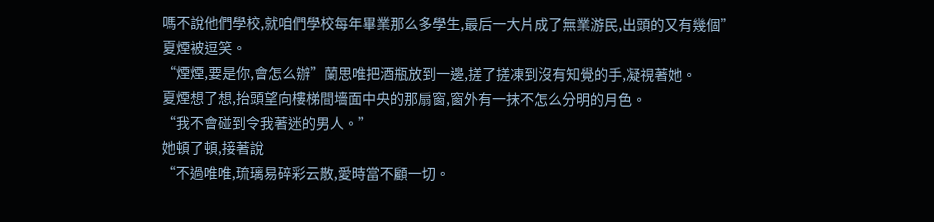嗎不說他們學校,就咱們學校每年畢業那么多學生,最后一大片成了無業游民,出頭的又有幾個”
夏煙被逗笑。
“煙煙,要是你,會怎么辦”蘭思唯把酒瓶放到一邊,搓了搓凍到沒有知覺的手,凝視著她。
夏煙想了想,抬頭望向樓梯間墻面中央的那扇窗,窗外有一抹不怎么分明的月色。
“我不會碰到令我著迷的男人。”
她頓了頓,接著說
“不過唯唯,琉璃易碎彩云散,愛時當不顧一切。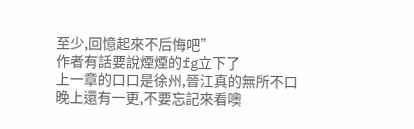至少,回憶起來不后悔吧”
作者有話要說煙煙的fg立下了
上一章的口口是徐州,晉江真的無所不口
晚上還有一更,不要忘記來看噢